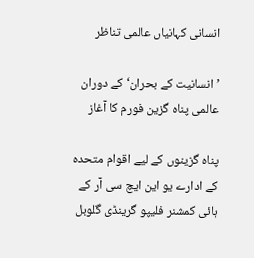انسانی کہانیاں عالمی تناظر

’انسانیت کے بحران‘ کے دوران عالمی پناہ گزین فورم کا آغاز

پناہ گزینوں کے لیے اقوام متحدہ کے ادارے یو این ایچ سی آر کے ہائی کمشنر فلیپو گرینڈی گلوبل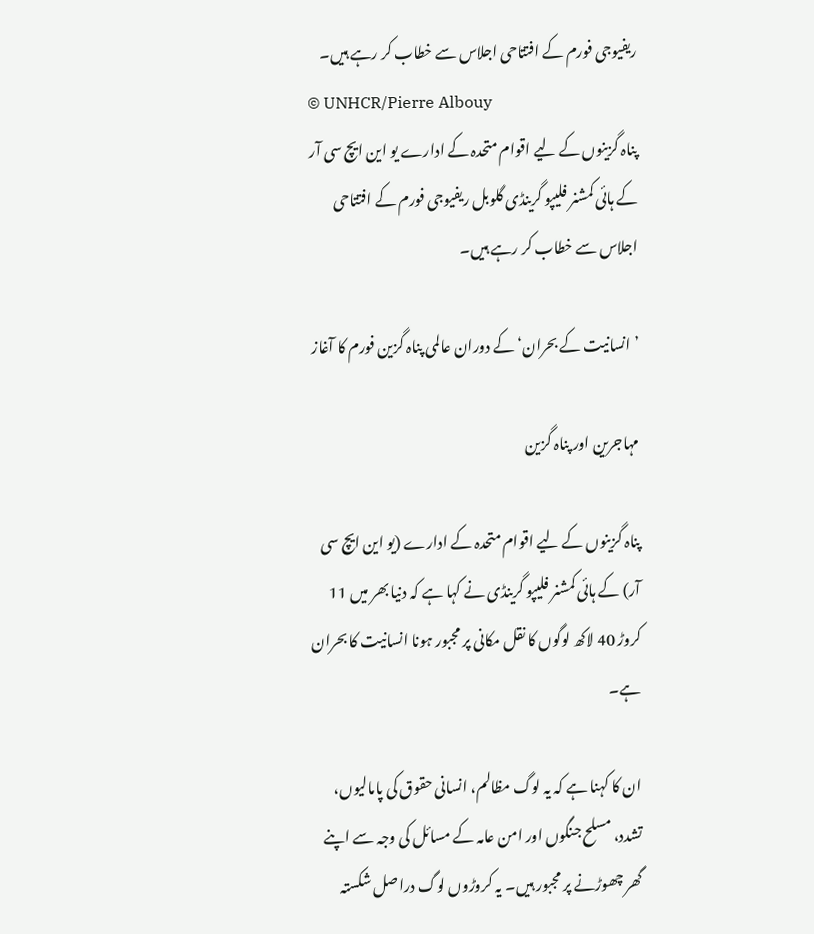ریفیوجی فورم کے افتتاحی اجلاس سے خطاب کر رہے ہیں۔
© UNHCR/Pierre Albouy
پناہ گزینوں کے لیے اقوام متحدہ کے ادارے یو این ایچ سی آر کے ہائی کمشنر فلیپو گرینڈی گلوبل ریفیوجی فورم کے افتتاحی اجلاس سے خطاب کر رہے ہیں۔

’انسانیت کے بحران‘ کے دوران عالمی پناہ گزین فورم کا آغاز

مہاجرین اور پناہ گزین

پناہ گزینوں کے لیے اقوام متحدہ کے ادارے (یو این ایچ سی آر) کے ہائی کمشنر فلیپو گرینڈی نے کہا ہے کہ دنیا بھر میں 11 کروڑ 40 لاکھ لوگوں کا نقل مکانی پر مجبور ہونا انسانیت کا بحران ہے۔

ان کا کہنا ہے کہ یہ لوگ مظالم، انسانی حقوق کی پامالیوں، تشدد، مسلح جنگوں اور امن عامہ کے مسائل کی وجہ سے اپنے گھر چھوڑنے پر مجبور ہیں۔ یہ کروڑوں لوگ دراصل شکستہ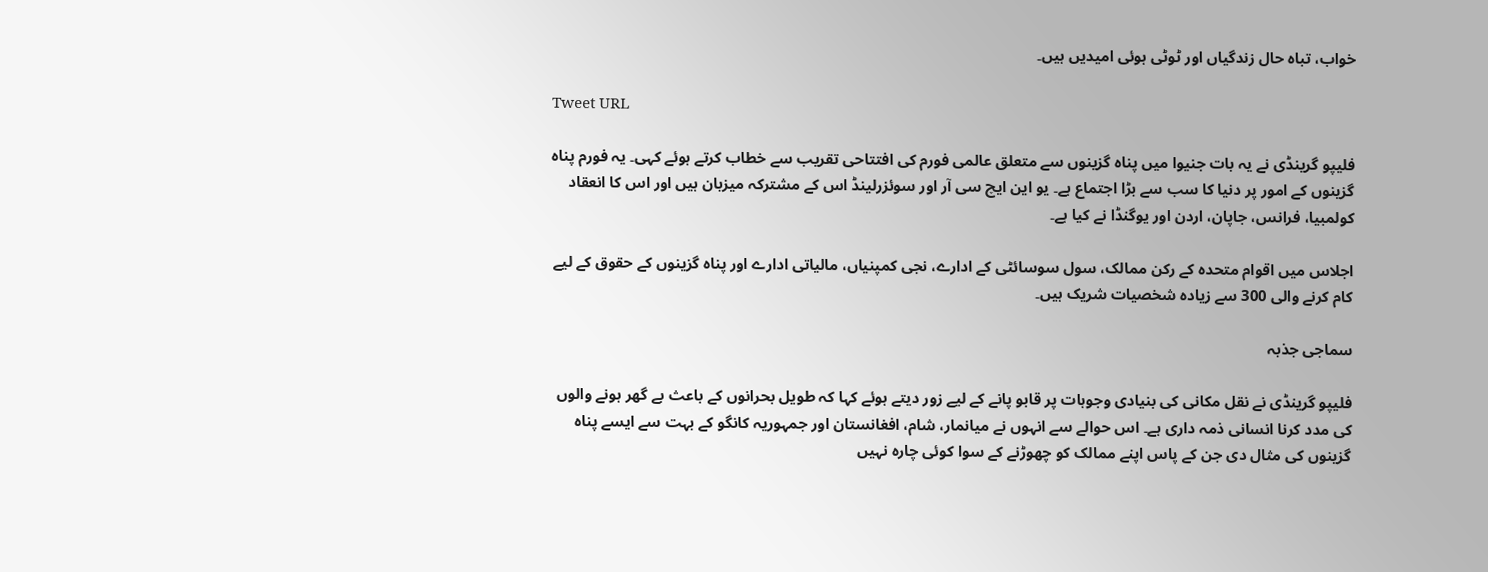خواب، تباہ حال زندگیاں اور ٹوٹی ہوئی امیدیں ہیں۔

Tweet URL

فلیپو گرینڈی نے یہ بات جنیوا میں پناہ گزینوں سے متعلق عالمی فورم کی افتتاحی تقریب سے خطاب کرتے ہوئے کہی۔ یہ فورم پناہ گزینوں کے امور پر دنیا کا سب سے بڑا اجتماع ہے۔ یو این ایچ سی آر اور سوئزرلینڈ اس کے مشترکہ میزبان ہیں اور اس کا انعقاد کولمبیا، فرانس، جاپان، اردن اور یوگنڈا نے کیا ہے۔

اجلاس میں اقوام متحدہ کے رکن ممالک، سول سوسائٹی کے ادارے، نجی کمپنیاں، مالیاتی ادارے اور پناہ گزینوں کے حقوق کے لیے کام کرنے والی 300 سے زیادہ شخصیات شریک ہیں۔

سماجی جذبہ

فلیپو گرینڈی نے نقل مکانی کی بنیادی وجوہات پر قابو پانے کے لیے زور دیتے ہوئے کہا کہ طویل بحرانوں کے باعث بے گھر ہونے والوں کی مدد کرنا انسانی ذمہ داری ہے۔ اس حوالے سے انہوں نے میانمار، شام، افغانستان اور جمہوریہ کانگو کے بہت سے ایسے پناہ گزینوں کی مثال دی جن کے پاس اپنے ممالک کو چھوڑنے کے سوا کوئی چارہ نہیں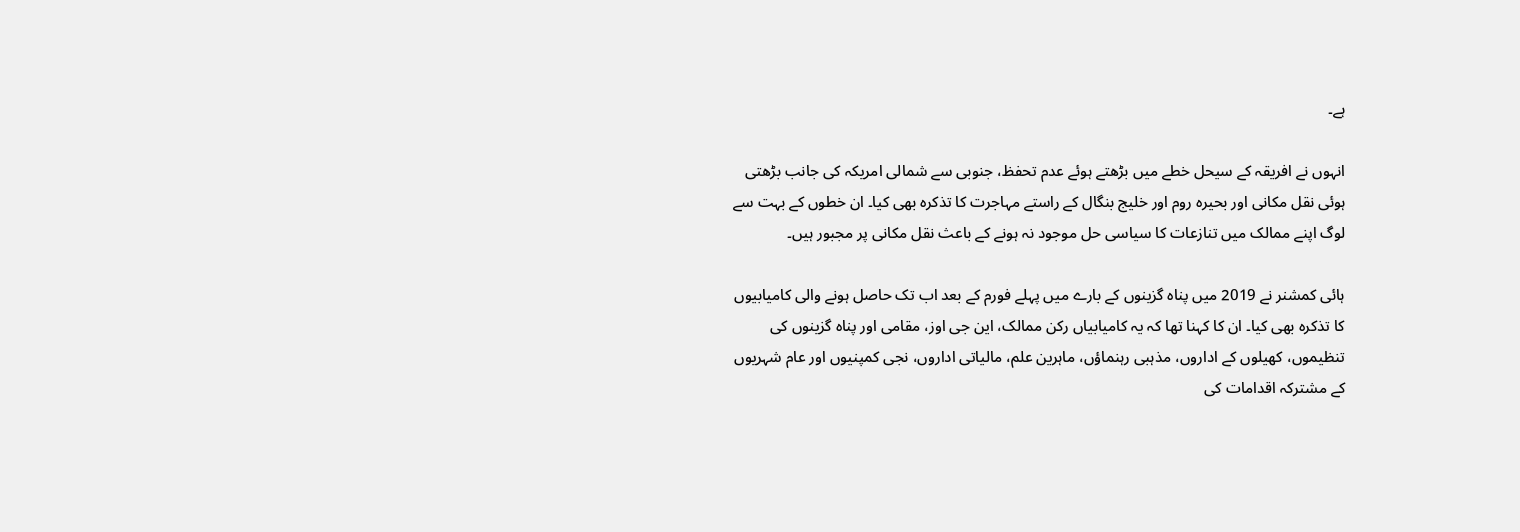ہے۔

انہوں نے افریقہ کے سیحل خطے میں بڑھتے ہوئے عدم تحفظ، جنوبی سے شمالی امریکہ کی جانب بڑھتی ہوئی نقل مکانی اور بحیرہ روم اور خلیج بنگال کے راستے مہاجرت کا تذکرہ بھی کیا۔ ان خطوں کے بہت سے لوگ اپنے ممالک میں تنازعات کا سیاسی حل موجود نہ ہونے کے باعث نقل مکانی پر مجبور ہیں۔

ہائی کمشنر نے 2019 میں پناہ گزینوں کے بارے میں پہلے فورم کے بعد اب تک حاصل ہونے والی کامیابیوں کا تذکرہ بھی کیا۔ ان کا کہنا تھا کہ یہ کامیابیاں رکن ممالک، این جی اوز، مقامی اور پناہ گزینوں کی تنظیموں، کھیلوں کے اداروں، مذہبی رہنماؤں، ماہرین علم، مالیاتی اداروں، نجی کمپنیوں اور عام شہریوں کے مشترکہ اقدامات کی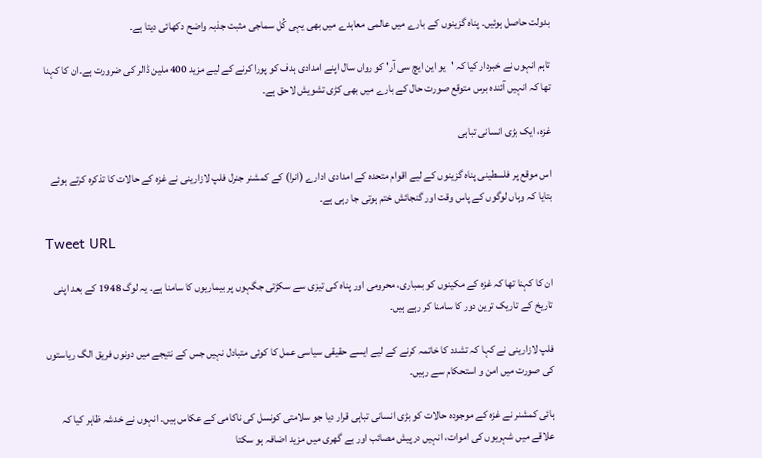بدولت حاصل ہوئیں۔ پناہ گزینوں کے بارے میں عالمی معاہدے میں بھی یہی کُل سماجی مثبت جذبہ واضح دکھائی دیتا ہے۔

تاہم انہوں نے خبردار کیا کہ 'یو این ایچ سی آر' کو رواں سال اپنے امدادی ہدف کو پورا کرنے کے لیے مزید 400 ملین ڈالر کی ضرورت ہے۔ان کا کہنا تھا کہ انہیں آئندہ برس متوقع صورت حال کے بارے میں بھی کڑی تشویش لاحق ہے۔

غزہ، ایک بڑی انسانی تباہی

اس موقع پر فلسطینی پناہ گزینوں کے لیے اقوام متحدہ کے امدادی ادارے (انرا) کے کمشنر جنرل فلپ لازارینی نے غزہ کے حالات کا تذکرہ کرتے ہوئے بتایا کہ وہاں لوگوں کے پاس وقت اور گنجائش ختم ہوتی جا رہی ہے۔

Tweet URL

ان کا کہنا تھا کہ غزہ کے مکینوں کو بمباری، محرومی اور پناہ کی تیزی سے سکڑتی جگہوں پر بیماریوں کا سامنا ہے۔ یہ لوگ 1948 کے بعد اپنی تاریخ کے تاریک ترین دور کا سامنا کر رہے ہیں۔

فلپ لازارینی نے کہا کہ تشدد کا خاتمہ کرنے کے لیے ایسے حقیقی سیاسی عمل کا کوئی متبادل نہیں جس کے نتیجے میں دونوں فریق الگ ریاستوں کی صورت میں امن و استحکام سے رہیں۔

ہائی کمشنر نے غزہ کے موجودہ حالات کو بڑی انسانی تباہی قرار دیا جو سلامتی کونسل کی ناکامی کے عکاس ہیں۔ انہوں نے خدشہ ظاہر کیا کہ علاقے میں شہریوں کی اموات، انہیں درپیش مصائب اور بے گھری میں مزید اضافہ ہو سکتا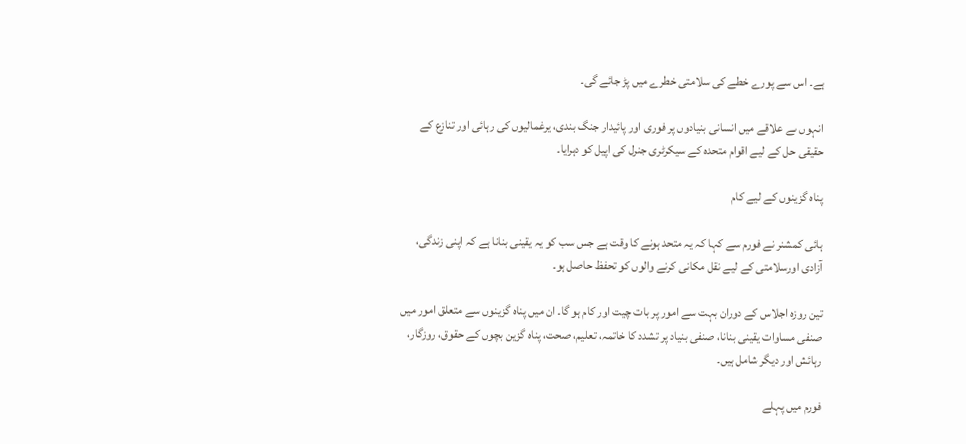ہے۔ اس سے پورے خطے کی سلامتی خطرے میں پڑ جائے گی۔

انہوں ںے علاقے میں انسانی بنیادوں پر فوری اور پائیدار جنگ بندی، یرغمالیوں کی رہائی اور تنازع کے حقیقی حل کے لیے اقوام متحدہ کے سیکرٹری جنرل کی اپیل کو دہرایا۔

پناہ گزینوں کے لیے کام

ہائی کمشنر نے فورم سے کہا کہ یہ متحد ہونے کا وقت ہے جس سب کو یہ یقینی بنانا ہے کہ اپنی زندگی، آزادی اورسلامتی کے لیے نقل مکانی کرنے والوں کو تحفظ حاصل ہو۔

تین روزہ اجلاس کے دوران بہت سے امور پر بات چیت اور کام ہو گا۔ ان میں پناہ گزینوں سے متعلق امور میں صنفی مساوات یقینی بنانا، صنفی بنیاد پر تشدد کا خاتمہ، تعلیم، صحت، پناہ گزین بچوں کے حقوق، روزگار، رہائش اور دیگر شامل ہیں۔

فورم میں پہلے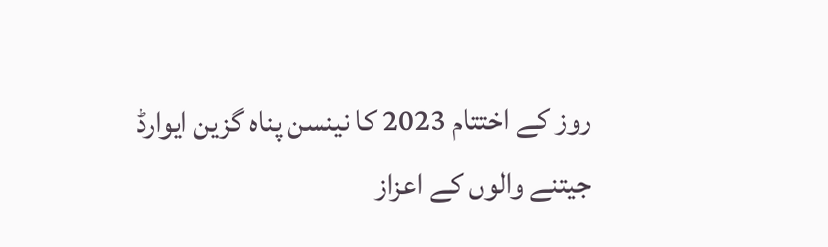روز کے اختتام 2023 کا نینسن پناہ گزین ایوارڈ جیتنے والوں کے اعزاز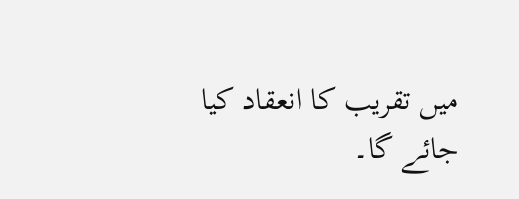میں تقریب کا انعقاد کیا جائے گا۔